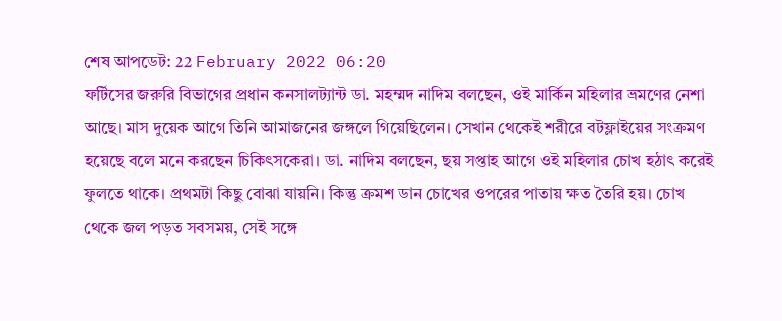শেষ আপডেট: 22 February 2022 06:20
ফর্টিসের জরুরি বিভাগের প্রধান কনসালট্যান্ট ডা. মহম্মদ নাদিম বলছেন, ওই মার্কিন মহিলার ভ্রমণের নেশা আছে। মাস দুয়েক আগে তিনি আমাজনের জঙ্গলে গিয়েছিলেন। সেখান থেকেই শরীরে বটফ্লাইয়ের সংক্রমণ হয়েছে বলে মনে করছেন চিকিৎসকেরা। ডা. নাদিম বলছেন, ছয় সপ্তাহ আগে ওই মহিলার চোখ হঠাৎ করেই ফুলতে থাকে। প্রথমটা কিছু বোঝা যায়নি। কিন্তু ক্রমশ ডান চোখের ওপরের পাতায় ক্ষত তৈরি হয়। চোখ থেকে জল পড়ত সবসময়, সেই সঙ্গে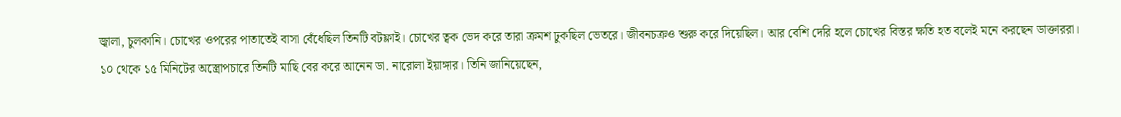জ্বালা, চুলকানি। চোখের ওপরের পাতাতেই বাসা বেঁধেছিল তিনটি বটফ্লাই। চোখের ত্বক ভেদ করে তারা ক্রমশ ঢুকছিল ভেতরে। জীবনচক্রও শুরু করে দিয়েছিল। আর বেশি দেরি হলে চোখের বিস্তর ক্ষতি হত বলেই মনে করছেন ডাক্তাররা।
১০ থেকে ১৫ মিনিটের অস্ত্রোপচারে তিনটি মাছি বের করে আনেন ডা. নারোলা ইয়াঙ্গার। তিনি জানিয়েছেন,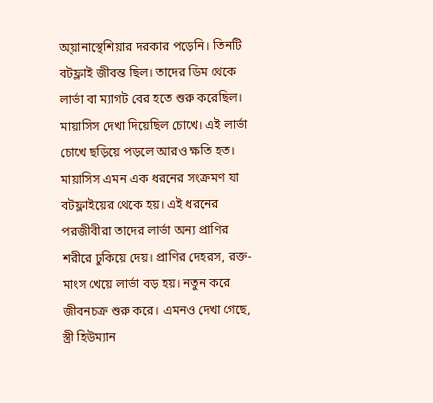অ্য়ানাস্থেশিয়ার দরকার পড়েনি। তিনটি বটফ্লাই জীবন্ত ছিল। তাদের ডিম থেকে লার্ভা বা ম্যাগট বের হতে শুরু করেছিল। মায়াসিস দেখা দিয়েছিল চোখে। এই লার্ভা চোখে ছড়িয়ে পড়লে আরও ক্ষতি হত।
মায়াসিস এমন এক ধরনের সংক্রমণ যা বটফ্লাইয়ের থেকে হয়। এই ধরনের পরজীবীরা তাদের লার্ভা অন্য প্রাণির শরীরে ঢুকিয়ে দেয়। প্রাণির দেহরস, রক্ত-মাংস খেয়ে লার্ভা বড় হয়। নতুন করে জীবনচক্র শুরু করে। এমনও দেখা গেছে, স্ত্রী হিউম্যান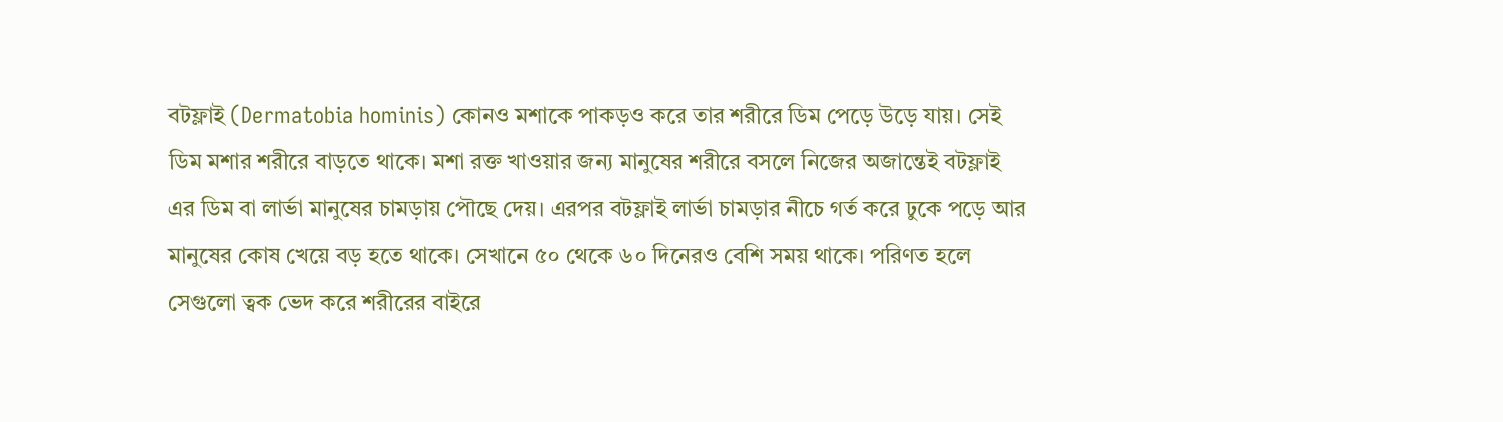বটফ্লাই (Dermatobia hominis) কোনও মশাকে পাকড়ও করে তার শরীরে ডিম পেড়ে উড়ে যায়। সেই ডিম মশার শরীরে বাড়তে থাকে। মশা রক্ত খাওয়ার জন্য মানুষের শরীরে বসলে নিজের অজান্তেই বটফ্লাই এর ডিম বা লার্ভা মানুষের চামড়ায় পৌছে দেয়। এরপর বটফ্লাই লার্ভা চামড়ার নীচে গর্ত করে ঢুকে পড়ে আর মানুষের কোষ খেয়ে বড় হতে থাকে। সেখানে ৫০ থেকে ৬০ দিনেরও বেশি সময় থাকে। পরিণত হলে সেগুলো ত্বক ভেদ করে শরীরের বাইরে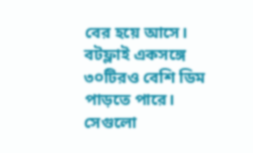বের হয়ে আসে। বটফ্লাই একসঙ্গে ৩০টিরও বেশি ডিম পাড়তে পারে। সেগুলো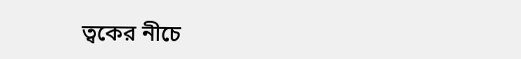ত্বকের নীচে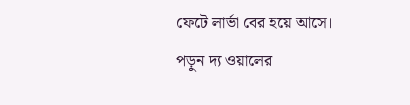ফেটে লার্ভা বের হয়ে আসে।
পড়ুন দ্য ওয়ালের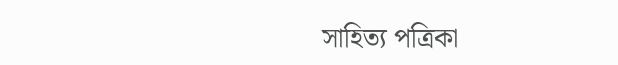সাহিত্য পত্রিকা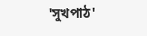'সুখপাঠ'